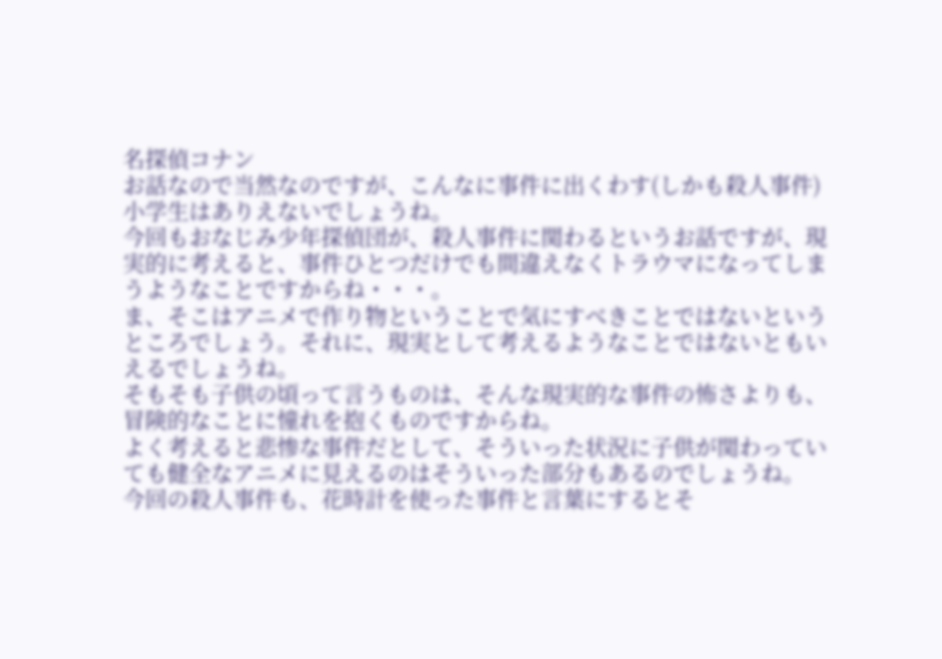名探偵コナン
お話なので当然なのですが、こんなに事件に出くわす(しかも殺人事件)小学生はありえないでしょうね。
今回もおなじみ少年探偵団が、殺人事件に関わるというお話ですが、現実的に考えると、事件ひとつだけでも間違えなくトラウマになってしまうようなことですからね・・・。
ま、そこはアニメで作り物ということで気にすべきことではないというところでしょう。それに、現実として考えるようなことではないともいえるでしょうね。
そもそも子供の頃って言うものは、そんな現実的な事件の怖さよりも、冒険的なことに憧れを抱くものですからね。
よく考えると悲惨な事件だとして、そういった状況に子供が関わっていても健全なアニメに見えるのはそういった部分もあるのでしょうね。
今回の殺人事件も、花時計を使った事件と言葉にするとそ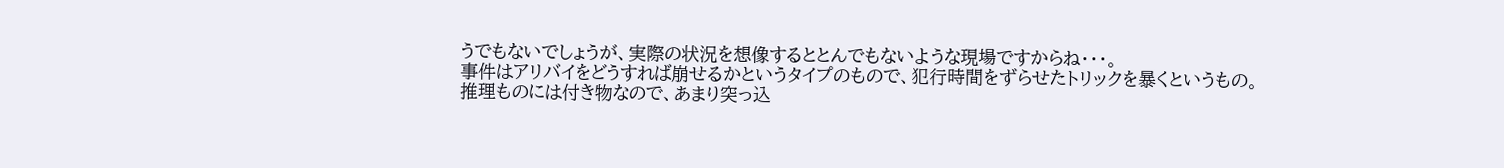うでもないでしょうが、実際の状況を想像するととんでもないような現場ですからね・・・。
事件はアリバイをどうすれば崩せるかというタイプのもので、犯行時間をずらせたトリックを暴くというもの。
推理ものには付き物なので、あまり突っ込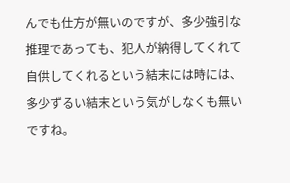んでも仕方が無いのですが、多少強引な推理であっても、犯人が納得してくれて自供してくれるという結末には時には、多少ずるい結末という気がしなくも無いですね。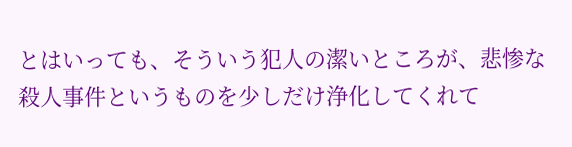とはいっても、そういう犯人の潔いところが、悲惨な殺人事件というものを少しだけ浄化してくれて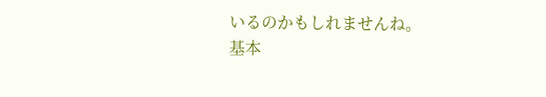いるのかもしれませんね。
基本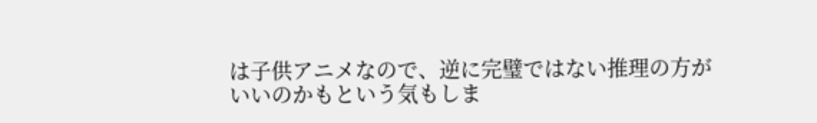は子供アニメなので、逆に完璧ではない推理の方がいいのかもという気もしま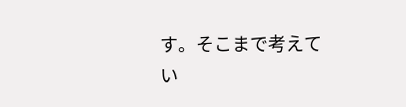す。そこまで考えてい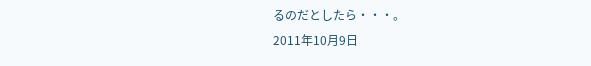るのだとしたら・・・。
2011年10月9日